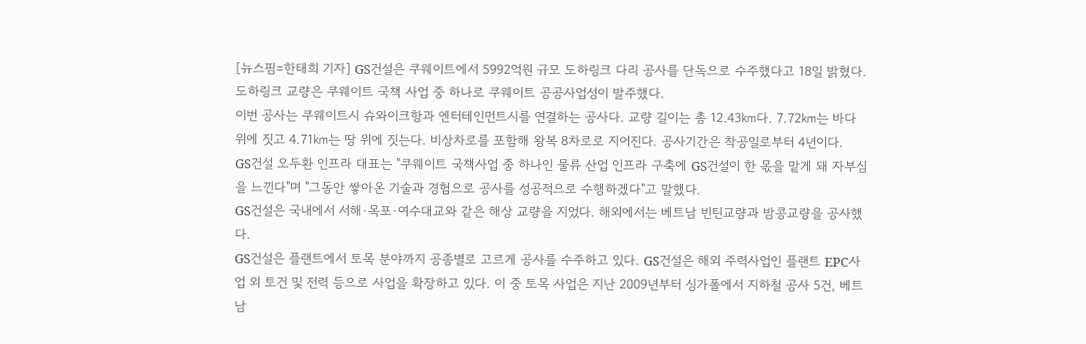[뉴스핌=한태희 기자] GS건설은 쿠웨이트에서 5992억원 규모 도하링크 다리 공사를 단독으로 수주했다고 18일 밝혔다.
도하링크 교량은 쿠웨이트 국책 사업 중 하나로 쿠웨이트 공공사업성이 발주했다.
이번 공사는 쿠웨이트시 슈와이크항과 엔터테인먼트시를 연결하는 공사다. 교량 길이는 총 12.43㎞다. 7.72㎞는 바다 위에 짓고 4.71㎞는 땅 위에 짓는다. 비상차로를 포함해 왕복 8차로로 지어진다. 공사기간은 착공일로부터 4년이다.
GS건설 오두환 인프라 대표는 "쿠웨이트 국책사업 중 하나인 물류 산업 인프라 구축에 GS건설이 한 몫을 맡게 돼 자부심을 느낀다"며 "그동안 쌓아온 기술과 경험으로 공사를 성공적으로 수행하겠다"고 말했다.
GS건설은 국내에서 서해·목포·여수대교와 같은 해상 교량을 지었다. 해외에서는 베트남 빈틴교량과 밤콩교량을 공사했다.
GS건설은 플랜트에서 토목 분야까지 공종별로 고르게 공사를 수주하고 있다. GS건설은 해외 주력사업인 플랜트 EPC사업 외 토건 및 전력 등으로 사업을 확장하고 있다. 이 중 토목 사업은 지난 2009년부터 싱가폴에서 지하철 공사 5건, 베트남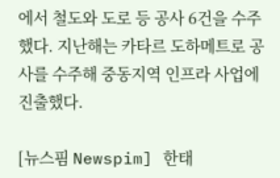에서 철도와 도로 등 공사 6건을 수주했다. 지난해는 카타르 도하메트로 공사를 수주해 중동지역 인프라 사업에 진출했다.

[뉴스핌 Newspim] 한태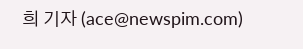희 기자 (ace@newspim.com)